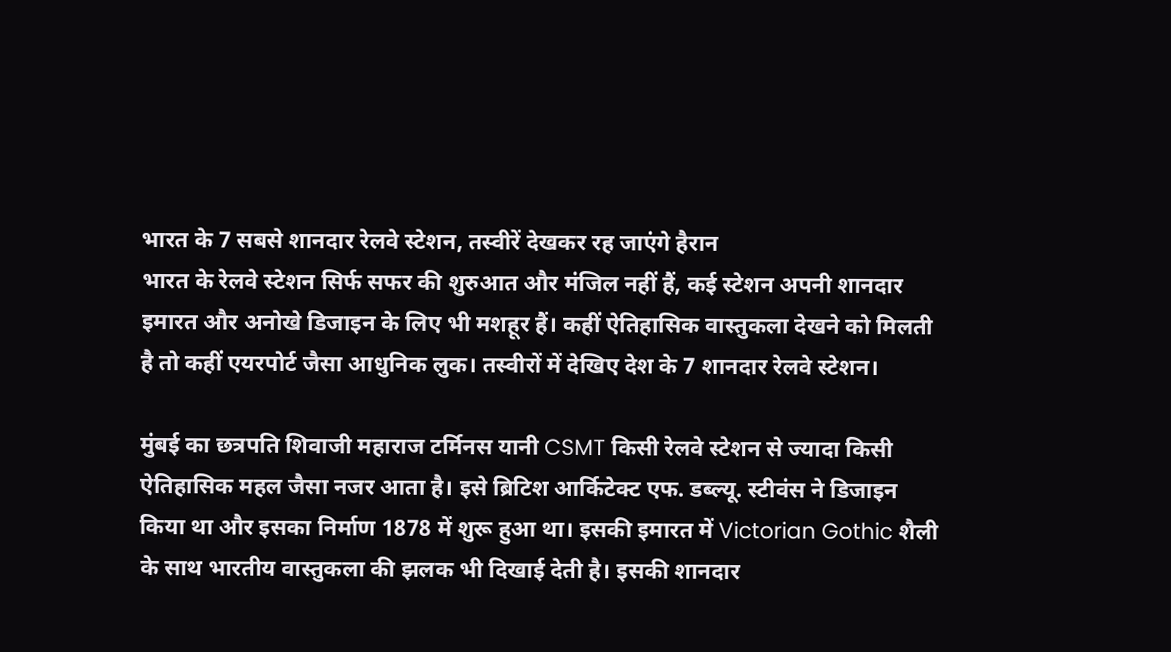भारत के 7 सबसे शानदार रेलवे स्टेशन, तस्वीरें देखकर रह जाएंगे हैरान
भारत के रेलवे स्टेशन सिर्फ सफर की शुरुआत और मंजिल नहीं हैं, कई स्टेशन अपनी शानदार इमारत और अनोखे डिजाइन के लिए भी मशहूर हैं। कहीं ऐतिहासिक वास्तुकला देखने को मिलती है तो कहीं एयरपोर्ट जैसा आधुनिक लुक। तस्वीरों में देखिए देश के 7 शानदार रेलवे स्टेशन।

मुंबई का छत्रपति शिवाजी महाराज टर्मिनस यानी CSMT किसी रेलवे स्टेशन से ज्यादा किसी ऐतिहासिक महल जैसा नजर आता है। इसे ब्रिटिश आर्किटेक्ट एफ. डब्ल्यू. स्टीवंस ने डिजाइन किया था और इसका निर्माण 1878 में शुरू हुआ था। इसकी इमारत में Victorian Gothic शैली के साथ भारतीय वास्तुकला की झलक भी दिखाई देती है। इसकी शानदार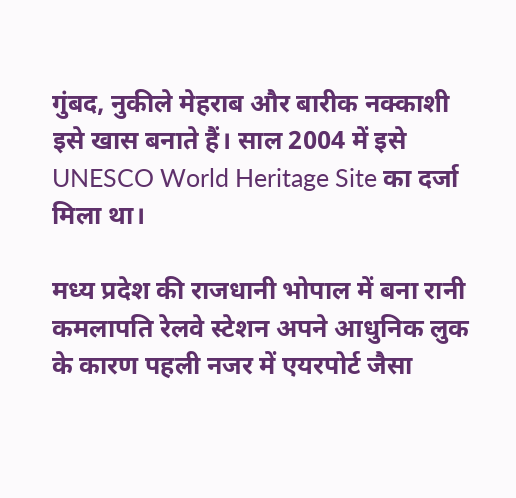गुंबद, नुकीले मेहराब और बारीक नक्काशी इसे खास बनाते हैं। साल 2004 में इसे UNESCO World Heritage Site का दर्जा मिला था।

मध्य प्रदेश की राजधानी भोपाल में बना रानी कमलापति रेलवे स्टेशन अपने आधुनिक लुक के कारण पहली नजर में एयरपोर्ट जैसा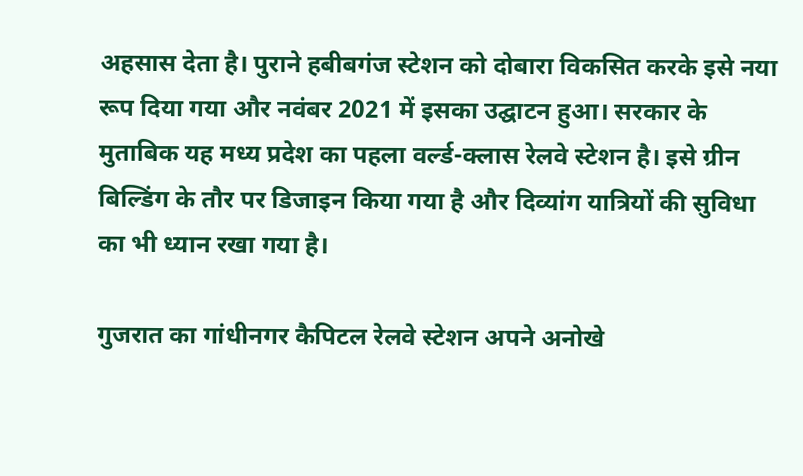अहसास देता है। पुराने हबीबगंज स्टेशन को दोबारा विकसित करके इसे नया रूप दिया गया और नवंबर 2021 में इसका उद्घाटन हुआ। सरकार के मुताबिक यह मध्य प्रदेश का पहला वर्ल्ड-क्लास रेलवे स्टेशन है। इसे ग्रीन बिल्डिंग के तौर पर डिजाइन किया गया है और दिव्यांग यात्रियों की सुविधा का भी ध्यान रखा गया है।

गुजरात का गांधीनगर कैपिटल रेलवे स्टेशन अपने अनोखे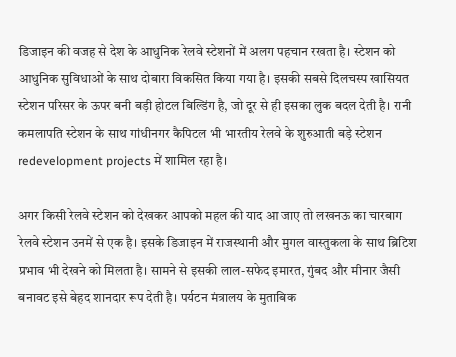डिजाइन की वजह से देश के आधुनिक रेलवे स्टेशनों में अलग पहचान रखता है। स्टेशन को आधुनिक सुविधाओं के साथ दोबारा विकसित किया गया है। इसकी सबसे दिलचस्प खासियत स्टेशन परिसर के ऊपर बनी बड़ी होटल बिल्डिंग है, जो दूर से ही इसका लुक बदल देती है। रानी कमलापति स्टेशन के साथ गांधीनगर कैपिटल भी भारतीय रेलवे के शुरुआती बड़े स्टेशन redevelopment projects में शामिल रहा है।

अगर किसी रेलवे स्टेशन को देखकर आपको महल की याद आ जाए तो लखनऊ का चारबाग रेलवे स्टेशन उनमें से एक है। इसके डिजाइन में राजस्थानी और मुगल वास्तुकला के साथ ब्रिटिश प्रभाव भी देखने को मिलता है। सामने से इसकी लाल-सफेद इमारत, गुंबद और मीनार जैसी बनावट इसे बेहद शानदार रूप देती है। पर्यटन मंत्रालय के मुताबिक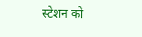स्टेशन को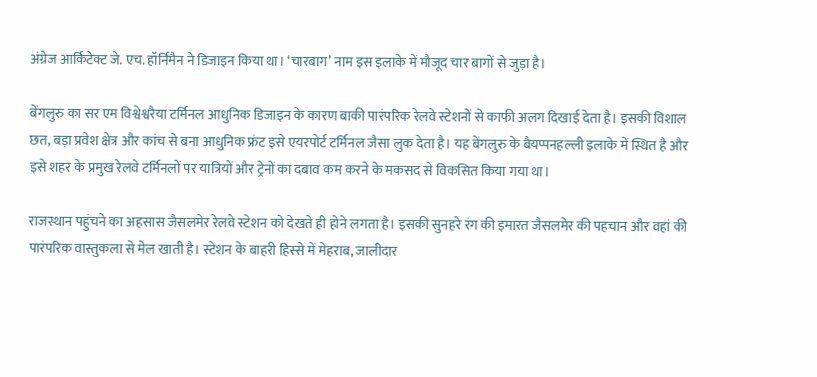अंग्रेज आर्किटेक्ट जे. एच. हॉर्निमैन ने डिजाइन किया था। ‘चारबाग’ नाम इस इलाके में मौजूद चार बागों से जुड़ा है।

बेंगलुरु का सर एम विश्वेश्वरैया टर्मिनल आधुनिक डिजाइन के कारण बाकी पारंपरिक रेलवे स्टेशनों से काफी अलग दिखाई देता है। इसकी विशाल छत, बड़ा प्रवेश क्षेत्र और कांच से बना आधुनिक फ्रंट इसे एयरपोर्ट टर्मिनल जैसा लुक देता है। यह बेंगलुरु के बैयप्पनहल्ली इलाके में स्थित है और इसे शहर के प्रमुख रेलवे टर्मिनलों पर यात्रियों और ट्रेनों का दबाव कम करने के मकसद से विकसित किया गया था।

राजस्थान पहुंचने का अहसास जैसलमेर रेलवे स्टेशन को देखते ही होने लगता है। इसकी सुनहरे रंग की इमारत जैसलमेर की पहचान और वहां की पारंपरिक वास्तुकला से मेल खाती है। स्टेशन के बाहरी हिस्से में मेहराब, जालीदार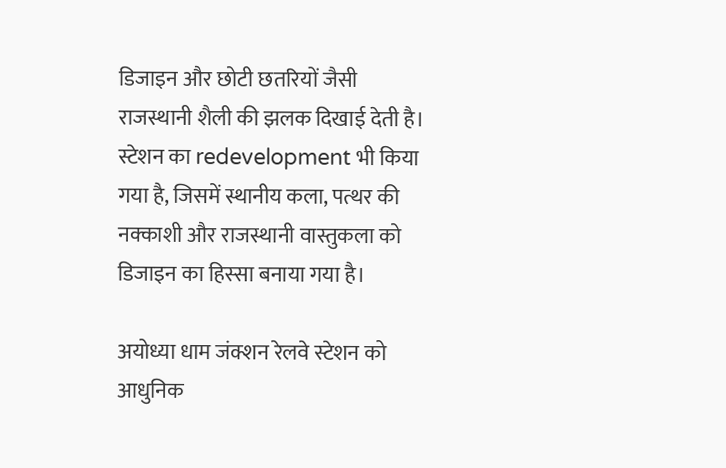डिजाइन और छोटी छतरियों जैसी राजस्थानी शैली की झलक दिखाई देती है। स्टेशन का redevelopment भी किया गया है, जिसमें स्थानीय कला, पत्थर की नक्काशी और राजस्थानी वास्तुकला को डिजाइन का हिस्सा बनाया गया है।

अयोध्या धाम जंक्शन रेलवे स्टेशन को आधुनिक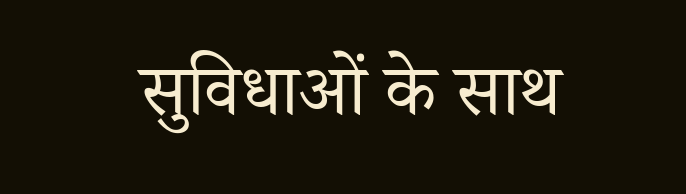सुविधाओं के साथ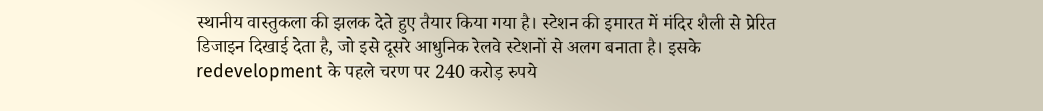स्थानीय वास्तुकला की झलक देते हुए तैयार किया गया है। स्टेशन की इमारत में मंदिर शैली से प्रेरित डिजाइन दिखाई देता है, जो इसे दूसरे आधुनिक रेलवे स्टेशनों से अलग बनाता है। इसके redevelopment के पहले चरण पर 240 करोड़ रुपये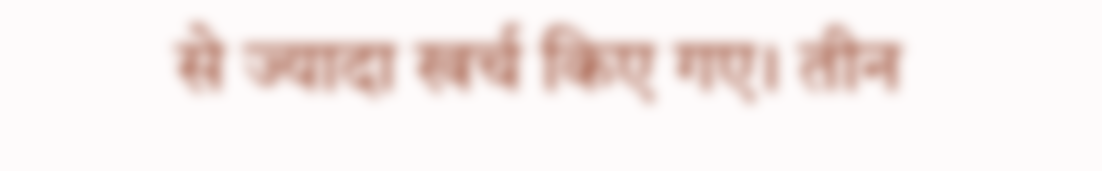से ज्यादा खर्च किए गए। तीन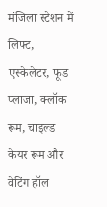मंजिला स्टेशन में लिफ्ट, एस्केलेटर, फूड प्लाजा, क्लॉक रूम, चाइल्ड केयर रूम और वेटिंग हॉल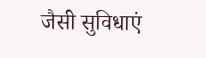जैसी सुविधाएं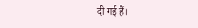दी गई हैं।